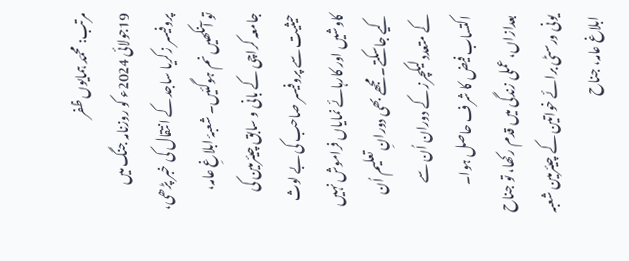مرتب: محمّد ہمایوں ظفر
19جولائی 2024ء کو روزنامہ جنگ میں پروفیسر زکریا ساجد کے انتقال کی خبر پڑھی، تو آنکھیں نم ہوگئیں۔ شعبۂ ابلاغِ عامہ، جامعہ کراچی کے بانی و سابق چیئرمین کی حیثیت سے پروفیسر صاحب کی بے لوث کاوشیں اور کارہائے نمایاں فراموش نہیں کیے جاسکتے۔ مجھے بھی دورانِ تعلیم اُن کے متعدد لیکچرز کے دوران اُن سے اکتساب فیض کا شرف حاصل ہوا۔
بعدازاں، عملی زندگی میں قدم رکھا، تو جناح یونی ورسٹی برائے خواتین کے چیئرمین شعبہ ابلاغ عامہ، جناح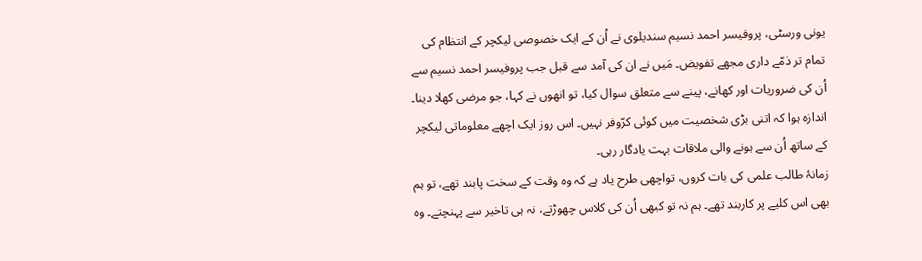یونی ورسٹی، پروفیسر احمد نسیم سندیلوی نے اُن کے ایک خصوصی لیکچر کے انتظام کی تمام تر ذمّے داری مجھے تفویض۔ مَیں نے ان کی آمد سے قبل جب پروفیسر احمد نسیم سے اُن کی ضروریات اور کھانے، پینے سے متعلق سوال کیا، تو انھوں نے کہا، جو مرضی کھلا دینا۔ اندازہ ہوا کہ اتنی بڑی شخصیت میں کوئی کرّوفر نہیں۔ اس روز ایک اچھے معلوماتی لیکچر کے ساتھ اُن سے ہونے والی ملاقات بہت یادگار رہی۔
زمانۂ طالب علمی کی بات کروں، تواچھی طرح یاد ہے کہ وہ وقت کے سخت پابند تھے، تو ہم بھی اس کلیے پر کاربند تھے۔ ہم نہ تو کبھی اُن کی کلاس چھوڑتے، نہ ہی تاخیر سے پہنچتے۔ وہ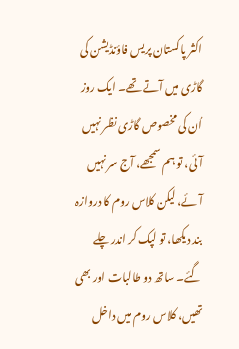اکثر پاکستان پریس فاؤنڈیشن کی گاڑی میں آتے تھے۔ ایک روز اُن کی مخصوص گاڑی نظر نہیں آئی، تو ہم سمجھے، آج سر نہیں آئے، لیکن کلاس روم کا دروازہ بند دیکھا، تو لپک کر اندر چلے گئے۔ ساتھ دو طالبات اور بھی تھیں، کلاس روم میں داخل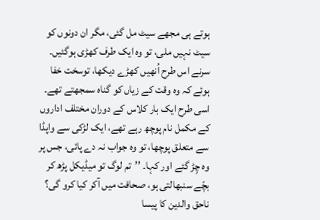ہوتے ہی مجھے سیٹ مل گئی، مگر ان دونوں کو سیٹ نہیں ملی، تو وہ ایک طرف کھڑی ہوگئیں۔
سرنے اس طرح اُنھیں کھڑے دیکھا، توسخت خفا ہوئے کہ وہ وقت کے زیاں کو گناہ سمجھتے تھے۔ اسی طرح ایک بار کلاس کے دوران مختلف اداروں کے مکمل نام پوچھ رہے تھے، ایک لڑکی سے واپڈا سے متعلق پوچھا، تو وہ جواب نہ دے پائی، جس پر وہ چِڑ گئے اور کہا۔ ’’تم لوگ تو میڈیکل پڑھ کر بچّے سنبھالتی ہو، صحافت میں آکر کیا کرو گی؟ ناحق والدین کا پیسا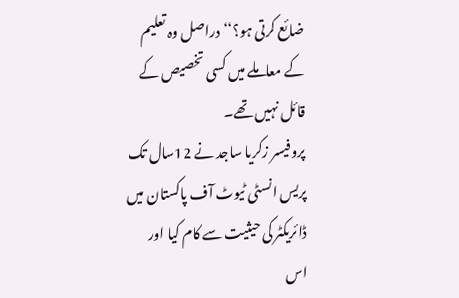ضائع کرتی ہو؟‘‘ دراصل وہ تعلیم کے معاملے میں کسی تخصیص کے قائل نہیں تھے۔
پروفیسر زکریا ساجد نے 12سال تک پریس انسٹی ٹیوٹ آف پاکستان میں ڈائریکٹر کی حیثیت سے کام کیا اور اس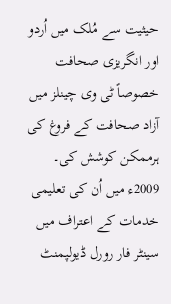حیثیت سے مُلک میں اُردو اور انگریزی صحافت خصوصاً ٹی وی چینلز میں آزاد صحافت کے فروغ کی ہرممکن کوشش کی۔ 2009ء میں اُن کی تعلیمی خدمات کے اعتراف میں سینٹر فار رورل ڈیولپمنٹ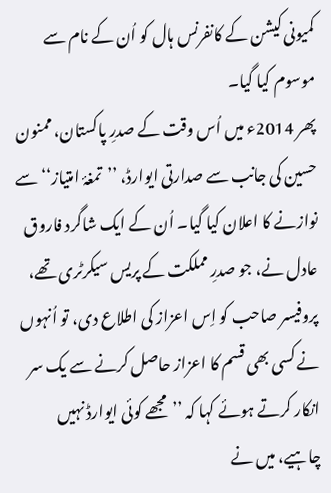کمیونی کیشن کے کانفرنس ہال کو اُن کے نام سے موسوم کیا گیا۔
پھر 2014ء میں اُس وقت کے صدرِ پاکستان، ممنون حسین کی جانب سے صدارتی ایوارڈ، ’’تمغۂ امتیاز‘‘ سے نوازنے کا اعلان کیا گیا۔ اُن کے ایک شاگرد فاروق عادل نے، جو صدرِ مملکت کے پریس سیکرٹری تھے، پروفیسر صاحب کو اِس اعزاز کی اطلاع دی، تو اُنہوں نے کسی بھی قسم کا اعزاز حاصل کرنے سے یک سر انکار کرتے ہوئے کہا کہ ’’مجھے کوئی ایوارڈ نہیں چاہیے، میں نے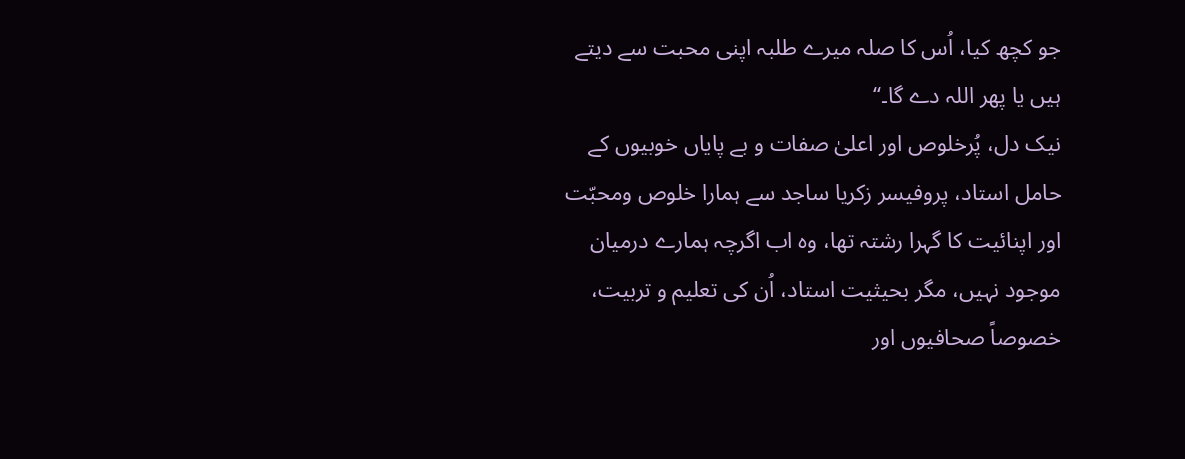جو کچھ کیا، اُس کا صلہ میرے طلبہ اپنی محبت سے دیتے ہیں یا پھر اللہ دے گا۔‘‘
نیک دل، پُرخلوص اور اعلیٰ صفات و بے پایاں خوبیوں کے حامل استاد، پروفیسر زکریا ساجد سے ہمارا خلوص ومحبّت اور اپنائیت کا گہرا رشتہ تھا، وہ اب اگرچہ ہمارے درمیان موجود نہیں، مگر بحیثیت استاد، اُن کی تعلیم و تربیت، خصوصاً صحافیوں اور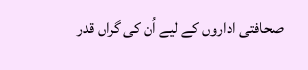صحافتی اداروں کے لیے اُن کی گراں قدر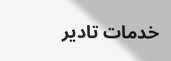خدمات تادیر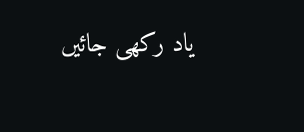یاد رکھی جائیں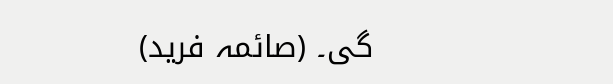گی۔ (صائمہ فرید)